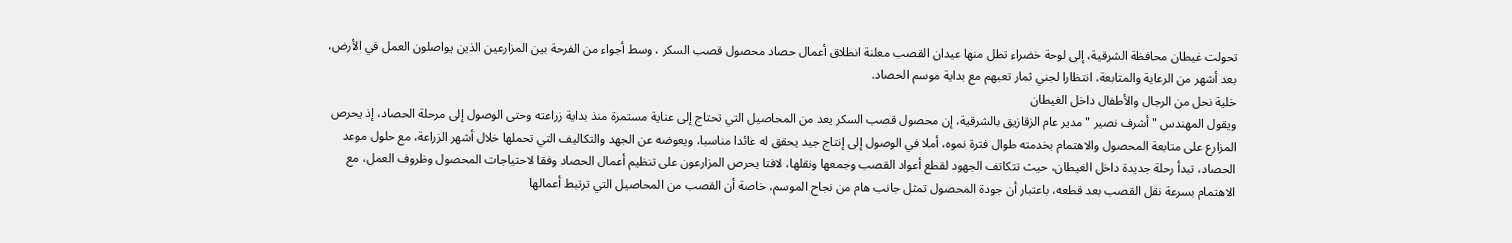تحولت غيطان محافظة الشرقية، إلى لوحة خضراء تطل منها عيدان القصب معلنة انطلاق أعمال حصاد محصول قصب السكر ، وسط أجواء من الفرحة بين المزارعين الذين يواصلون العمل في الأرض، بعد أشهر من الرعاية والمتابعة، انتظارا لجني ثمار تعبهم مع بداية موسم الحصاد.
خلية نحل من الرجال والأطفال داخل الغيطان
ويقول المهندس " أشرف نصير " مدير عام الزقازيق بالشرقية، إن محصول قصب السكر يعد من المحاصيل التي تحتاج إلى عناية مستمرة منذ بداية زراعته وحتى الوصول إلى مرحلة الحصاد، إذ يحرص المزارع على متابعة المحصول والاهتمام بخدمته طوال فترة نموه، أملا في الوصول إلى إنتاج جيد يحقق له عائدا مناسبا، ويعوضه عن الجهد والتكاليف التي تحملها خلال أشهر الزراعة، مع حلول موعد الحصاد، تبدأ رحلة جديدة داخل الغيطان، حيث تتكاتف الجهود لقطع أعواد القصب وجمعها ونقلها، لافتا يحرص المزارعون على تنظيم أعمال الحصاد وفقا لاحتياجات المحصول وظروف العمل، مع الاهتمام بسرعة نقل القصب بعد قطعه، باعتبار أن جودة المحصول تمثل جانب هام من نجاح الموسم، خاصة أن القصب من المحاصيل التي ترتبط أعمالها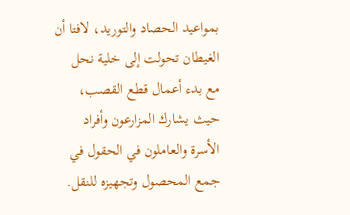بمواعيد الحصاد والتوريد، لافتا أن الغيطان تحولت إلى خلية نحل مع بدء أعمال قطع القصب، حيث يشارك المزارعون وأفراد الأسرة والعاملون في الحقول في جمع المحصول وتجهيزه للنقل.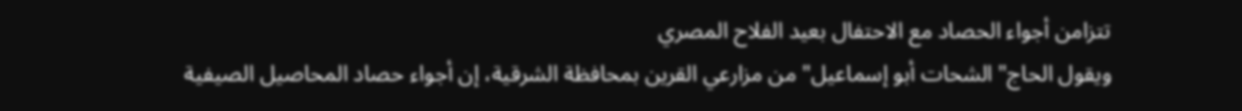تتزامن أجواء الحصاد مع الاحتفال بعيد الفلاح المصري
ويقول الحاج" الشحات أبو إسماعيل" من مزارعي القرين بمحافظة الشرقية، إن أجواء حصاد المحاصيل الصيفية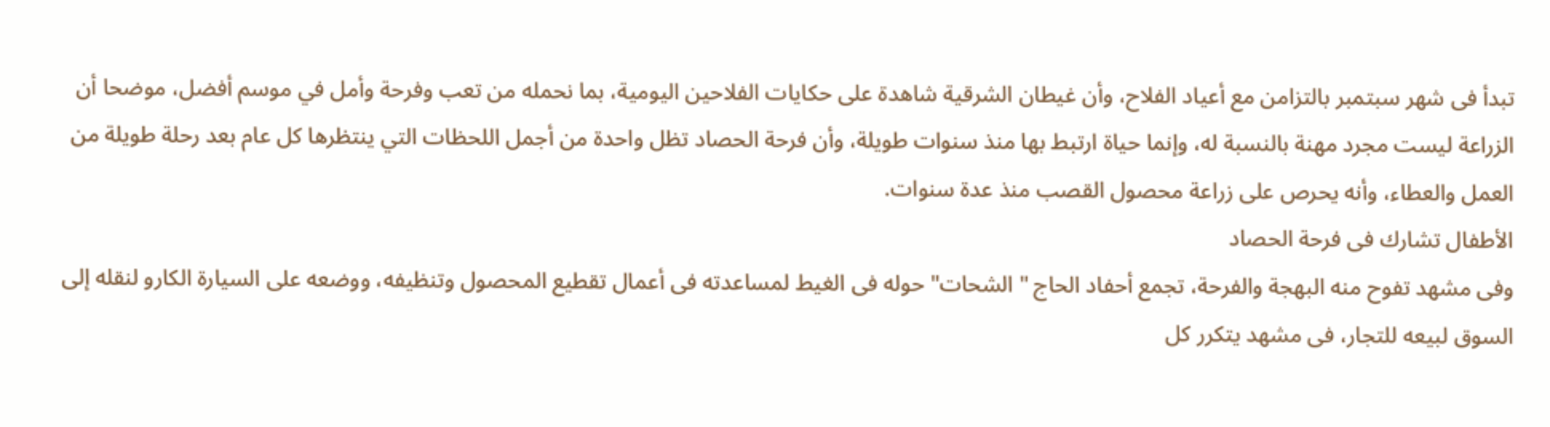تبدأ فى شهر سبتمبر بالتزامن مع أعياد الفلاح، وأن غيطان الشرقية شاهدة على حكايات الفلاحين اليومية، بما نحمله من تعب وفرحة وأمل في موسم أفضل، موضحا أن الزراعة ليست مجرد مهنة بالنسبة له، وإنما حياة ارتبط بها منذ سنوات طويلة، وأن فرحة الحصاد تظل واحدة من أجمل اللحظات التي ينتظرها كل عام بعد رحلة طويلة من العمل والعطاء، وأنه يحرص على زراعة محصول القصب منذ عدة سنوات.
الأطفال تشارك فى فرحة الحصاد
وفى مشهد تفوح منه البهجة والفرحة، تجمع أحفاد الحاج " الشحات" حوله فى الغيط لمساعدته فى أعمال تقطيع المحصول وتنظيفه، ووضعه على السيارة الكارو لنقله إلى السوق لبيعه للتجار، فى مشهد يتكرر كل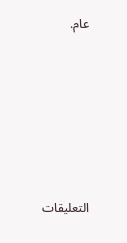عام.









التعليقات